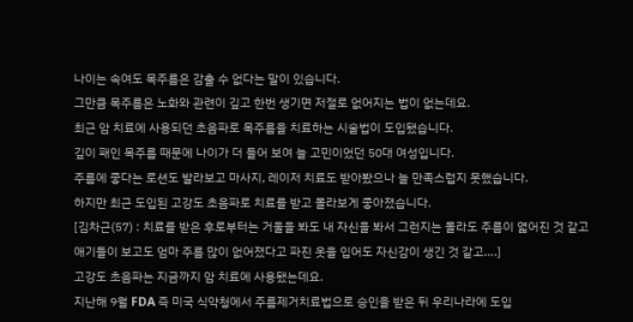나이는 속여도 목주름은 감출 수 없다는 말이 있습니다.
그만큼 목주름은 노화와 관련이 깊고 한번 생기면 저절로 없어지는 법이 없는데요.
최근 암 치료에 사용되던 초음파로 목주름을 치료하는 시술법이 도입됐습니다.
깊이 패인 목주름 때문에 나이가 더 들어 보여 늘 고민이었던 50대 여성입니다.
주름에 좋다는 로션도 발라보고 마사지, 레이저 치료도 받아봤으나 늘 만족스럽지 못했습니다.
하지만 최근 도입된 고강도 초음파로 치료를 받고 몰라보게 좋아졌습니다.
[김차근(57) : 치료를 받은 후로부터는 거울을 봐도 내 자신을 봐서 그런지는 몰라도 주름이 엷어진 것 같고 애기들이 보고도 엄마 주름 많이 없어졌다고 파진 옷을 입어도 자신감이 생긴 것 같고….]
고강도 초음파는 지금까지 암 치료에 사용됐는데요.
지난해 9월 FDA 즉 미국 식약청에서 주름제거치료법으로 승인을 받은 뒤 우리나라에 도입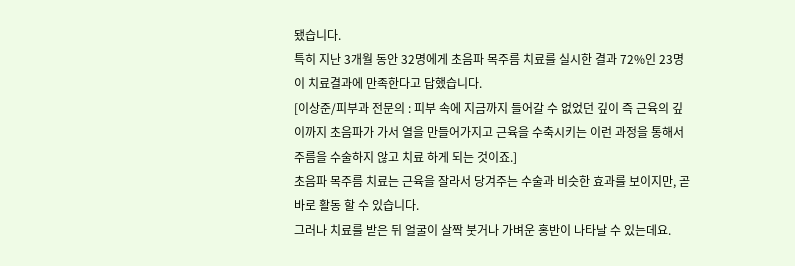됐습니다.
특히 지난 3개월 동안 32명에게 초음파 목주름 치료를 실시한 결과 72%인 23명이 치료결과에 만족한다고 답했습니다.
[이상준/피부과 전문의 : 피부 속에 지금까지 들어갈 수 없었던 깊이 즉 근육의 깊이까지 초음파가 가서 열을 만들어가지고 근육을 수축시키는 이런 과정을 통해서 주름을 수술하지 않고 치료 하게 되는 것이죠.]
초음파 목주름 치료는 근육을 잘라서 당겨주는 수술과 비슷한 효과를 보이지만, 곧바로 활동 할 수 있습니다.
그러나 치료를 받은 뒤 얼굴이 살짝 붓거나 가벼운 홍반이 나타날 수 있는데요.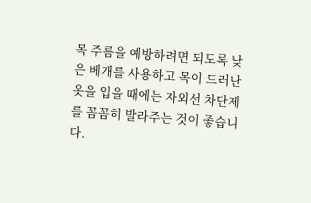목 주름을 예방하려면 되도록 낮은 베개를 사용하고 목이 드러난 옷을 입을 때에는 자외선 차단제를 꼼꼼히 발라주는 것이 좋습니다.